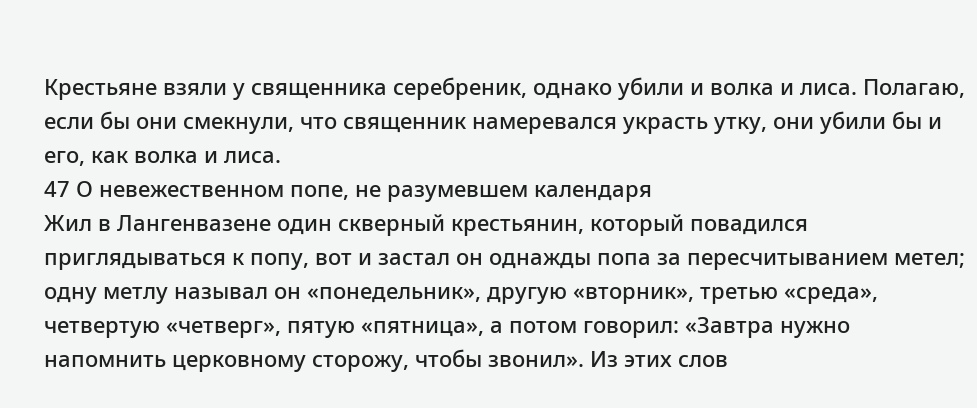Крестьяне взяли у священника серебреник, однако убили и волка и лиса. Полагаю, если бы они смекнули, что священник намеревался украсть утку, они убили бы и его, как волка и лиса.
47 О невежественном попе, не разумевшем календаря
Жил в Лангенвазене один скверный крестьянин, который повадился приглядываться к попу, вот и застал он однажды попа за пересчитыванием метел; одну метлу называл он «понедельник», другую «вторник», третью «среда», четвертую «четверг», пятую «пятница», а потом говорил: «Завтра нужно напомнить церковному сторожу, чтобы звонил». Из этих слов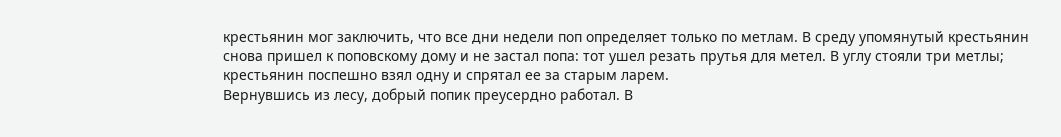крестьянин мог заключить, что все дни недели поп определяет только по метлам. В среду упомянутый крестьянин снова пришел к поповскому дому и не застал попа: тот ушел резать прутья для метел. В углу стояли три метлы; крестьянин поспешно взял одну и спрятал ее за старым ларем.
Вернувшись из лесу, добрый попик преусердно работал. В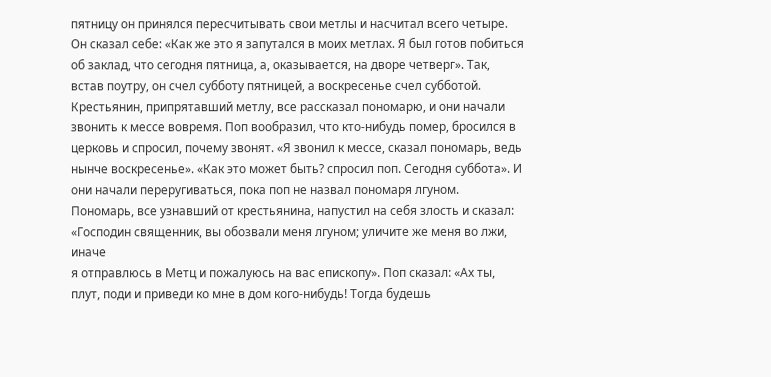пятницу он принялся пересчитывать свои метлы и насчитал всего четыре. Он сказал себе: «Как же это я запутался в моих метлах. Я был готов побиться об заклад, что сегодня пятница, а, оказывается, на дворе четверг». Так, встав поутру, он счел субботу пятницей, а воскресенье счел субботой.
Крестьянин, припрятавший метлу, все рассказал пономарю, и они начали звонить к мессе вовремя. Поп вообразил, что кто-нибудь помер, бросился в церковь и спросил, почему звонят. «Я звонил к мессе, сказал пономарь, ведь нынче воскресенье». «Как это может быть? спросил поп. Сегодня суббота». И они начали переругиваться, пока поп не назвал пономаря лгуном. Пономарь, все узнавший от крестьянина, напустил на себя злость и сказал: «Господин священник, вы обозвали меня лгуном; уличите же меня во лжи, иначе
я отправлюсь в Метц и пожалуюсь на вас епископу». Поп сказал: «Ах ты, плут, поди и приведи ко мне в дом кого-нибудь! Тогда будешь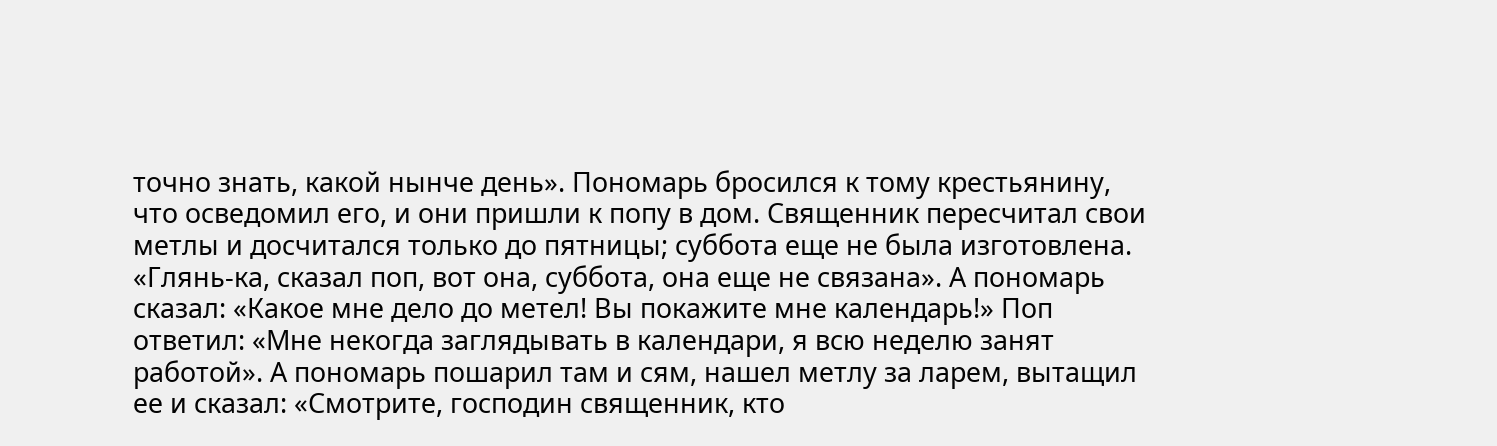точно знать, какой нынче день». Пономарь бросился к тому крестьянину, что осведомил его, и они пришли к попу в дом. Священник пересчитал свои метлы и досчитался только до пятницы; суббота еще не была изготовлена. «Глянь-ка, сказал поп, вот она, суббота, она еще не связана». А пономарь сказал: «Какое мне дело до метел! Вы покажите мне календарь!» Поп ответил: «Мне некогда заглядывать в календари, я всю неделю занят работой». А пономарь пошарил там и сям, нашел метлу за ларем, вытащил ее и сказал: «Смотрите, господин священник, кто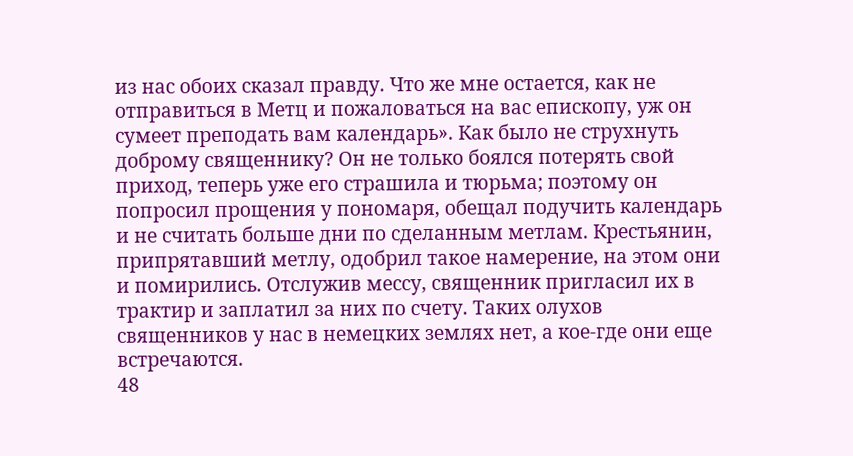из нас обоих сказал правду. Что же мне остается, как не отправиться в Метц и пожаловаться на вас епископу, уж он сумеет преподать вам календарь». Как было не струхнуть доброму священнику? Он не только боялся потерять свой приход, теперь уже его страшила и тюрьма; поэтому он попросил прощения у пономаря, обещал подучить календарь и не считать больше дни по сделанным метлам. Крестьянин, припрятавший метлу, одобрил такое намерение, на этом они и помирились. Отслужив мессу, священник пригласил их в трактир и заплатил за них по счету. Таких олухов священников у нас в немецких землях нет, а кое-где они еще встречаются.
48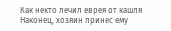Как некто лечил еврея от кашля
Наконец, хозяин принес ему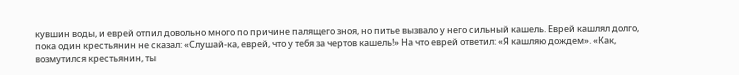кувшин воды, и еврей отпил довольно много по причине палящего зноя, но питье вызвало у него сильный кашель. Еврей кашлял долго, пока один крестьянин не сказал: «Слушай-ка, еврей, что у тебя за чертов кашель!» На что еврей ответил: «Я кашляю дождем». «Как, возмутился крестьянин, ты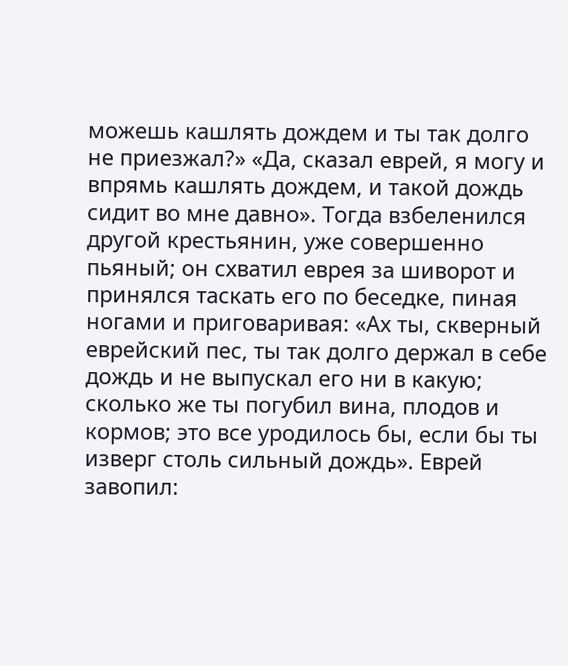можешь кашлять дождем и ты так долго не приезжал?» «Да, сказал еврей, я могу и впрямь кашлять дождем, и такой дождь сидит во мне давно». Тогда взбеленился другой крестьянин, уже совершенно пьяный; он схватил еврея за шиворот и принялся таскать его по беседке, пиная ногами и приговаривая: «Ах ты, скверный еврейский пес, ты так долго держал в себе дождь и не выпускал его ни в какую; сколько же ты погубил вина, плодов и кормов; это все уродилось бы, если бы ты изверг столь сильный дождь». Еврей завопил: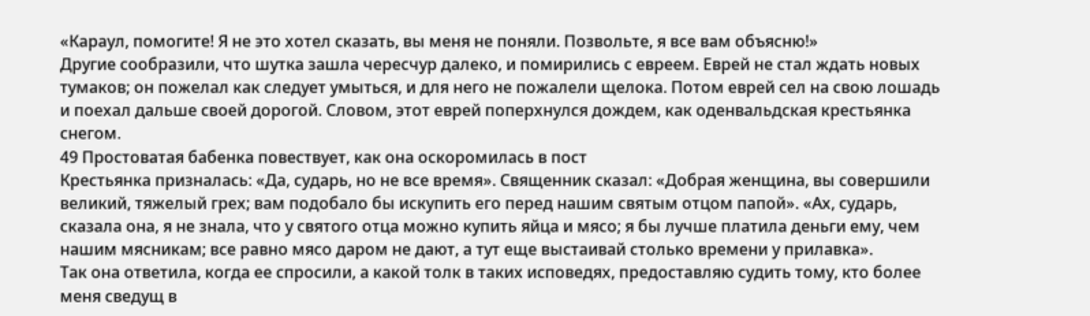«Караул, помогите! Я не это хотел сказать, вы меня не поняли. Позвольте, я все вам объясню!»
Другие сообразили, что шутка зашла чересчур далеко, и помирились с евреем. Еврей не стал ждать новых тумаков; он пожелал как следует умыться, и для него не пожалели щелока. Потом еврей сел на свою лошадь и поехал дальше своей дорогой. Словом, этот еврей поперхнулся дождем, как оденвальдская крестьянка снегом.
49 Простоватая бабенка повествует, как она оскоромилась в пост
Крестьянка призналась: «Да, сударь, но не все время». Священник сказал: «Добрая женщина, вы совершили великий, тяжелый грех; вам подобало бы искупить его перед нашим святым отцом папой». «Ах, сударь, сказала она, я не знала, что у святого отца можно купить яйца и мясо; я бы лучше платила деньги ему, чем нашим мясникам; все равно мясо даром не дают, а тут еще выстаивай столько времени у прилавка».
Так она ответила, когда ее спросили, а какой толк в таких исповедях, предоставляю судить тому, кто более меня сведущ в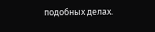подобных делах.